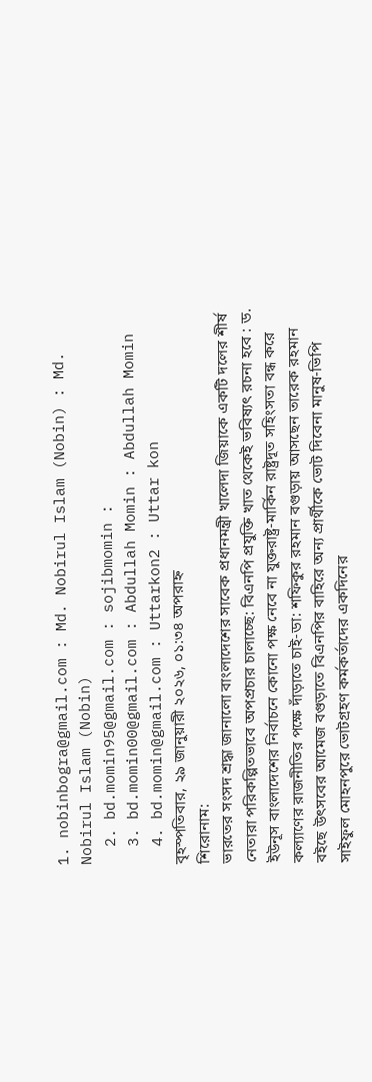1. nobinbogra@gmail.com : Md. Nobirul Islam (Nobin) : Md. Nobirul Islam (Nobin)
  2. bd.momin95@gmail.com : sojibmomin :
  3. bd.momin00@gmail.com : Abdullah Momin : Abdullah Momin
  4. bd.momin@gmail.com : Uttarkon2 : Uttar kon
বৃহস্পতিবার, ২৯ জানুয়ারী ২০২৬, ০১:৩৪ অপরাহ্ন
শিরোনাম:
ভারতের সংসদ শ্রদ্ধা জানালো বাংলাদেশের সাবেক প্রধানমন্ত্রী খালেদা জিয়াকে একটি দলের শীর্ষ নেতারা পরিকল্পিতভাবে অপপ্রচার চালাচ্ছে: বিএনপি প্রযুক্তি খাত থেকেই ভবিষ্যৎ রচনা হবে : ড. ইউনূস বাংলাদেশের নির্বাচনে কোনো পক্ষ নেবে না যুক্তরাষ্ট্র-মার্কিন রাষ্ট্রদূত সহিংসতা বন্ধ করে কল্যাণের রাজনীতির পক্ষে দাঁড়াতে চাই-ডা: শফিকুর রহমান বগুড়ায় আসছেন তারেক রহমান বইছে উৎসবের আমেজ বগুড়াতে বিএনপির বাহিরে অন্য প্রার্থীকে ভোট দিবেনা মানুষ-ভিপি সাইফুল মোহনপুরে ভোটগ্রহণ কর্মকর্তাদের একদিনের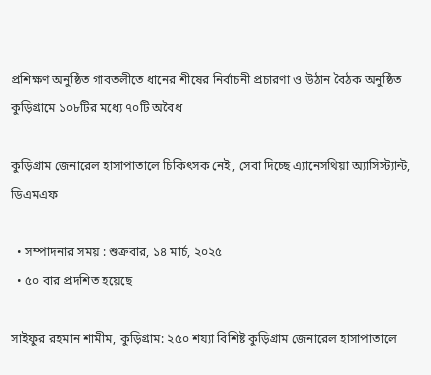প্রশিক্ষণ অনুষ্ঠিত গাবতলীতে ধানের শীষের নির্বাচনী প্রচারণা ও উঠান বৈঠক অনুষ্ঠিত কুড়িগ্রামে ১০৮টির মধ্যে ৭০টি অবৈধ

কুড়িগ্রাম জেনারেল হাসাপাতালে চিকিৎসক নেই, সেবা দিচ্ছে এ্যানেসথিয়া অ্যাসিস্ট্যান্ট, ডিএমএফ

  • সম্পাদনার সময় : শুক্রবার, ১৪ মার্চ, ২০২৫
  • ৫০ বার প্রদশিত হয়েছে

সাইফুর রহমান শামীম, কুড়িগ্রাম: ২৫০ শয্যা বিশিষ্ট কুড়িগ্রাম জেনারেল হাসাপাতালে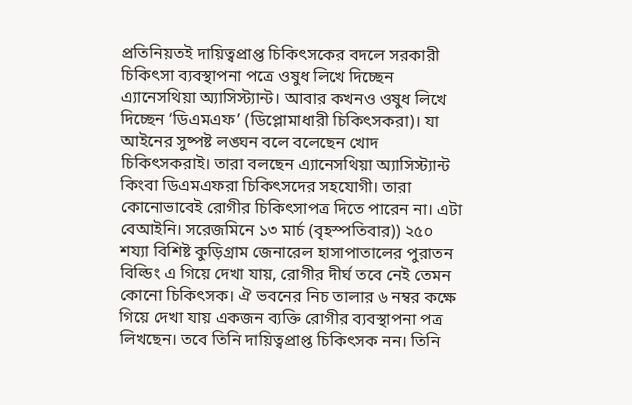প্রতিনিয়তই দায়িত্বপ্রাপ্ত চিকিৎসকের বদলে সরকারী চিকিৎসা ব্যবস্থাপনা পত্রে ওষুধ লিখে দিচ্ছেন এ্যানেসথিয়া অ্যাসিস্ট্যান্ট। আবার কখনও ওষুধ লিখে দিচ্ছেন ‘ডিএমএফ’ (ডিপ্লোমাধারী চিকিৎসকরা)। যা আইনের সুষ্পষ্ট লঙ্ঘন বলে বলেছেন খোদ চিকিৎসকরাই। তারা বলছেন এ্যানেসথিয়া অ্যাসিস্ট্যান্ট কিংবা ডিএমএফরা চিকিৎসদের সহযোগী। তারা কোনোভাবেই রোগীর চিকিৎসাপত্র দিতে পারেন না। এটা বেআইনি। সরেজমিনে ১৩ মার্চ (বৃহস্পতিবার)) ২৫০ শয্যা বিশিষ্ট কুড়িগ্রাম জেনারেল হাসাপাতালের পুরাতন বিল্ডিং এ গিয়ে দেখা যায়, রোগীর দীর্ঘ তবে নেই তেমন কোনো চিকিৎসক। ঐ ভবনের নিচ তালার ৬ নম্বর কক্ষে গিয়ে দেখা যায় একজন ব্যক্তি রোগীর ব্যবস্থাপনা পত্র লিখছেন। তবে তিনি দায়িত্বপ্রাপ্ত চিকিৎসক নন। তিনি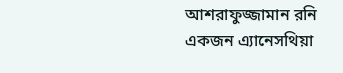আশরাফুজ্জামান রনি একজন এ্যানেসথিয়া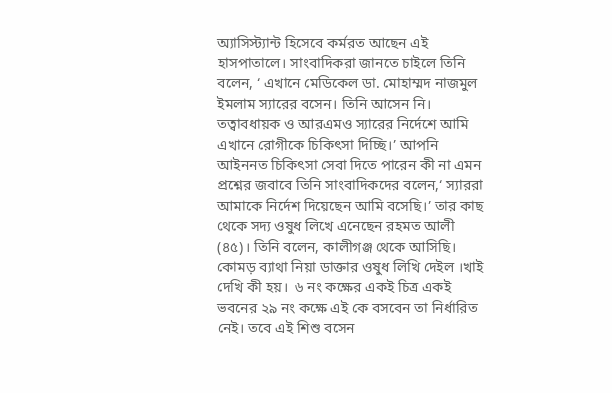অ্যাসিস্ট্যান্ট হিসেবে কর্মরত আছেন এই হাসপাতালে। সাংবাদিকরা জানতে চাইলে তিনি বলেন, ‘ এখানে মেডিকেল ডা. মোহাম্মদ নাজমুল ইমলাম স্যারের বসেন। তিনি আসেন নি। তত্বাবধায়ক ও আরএমও স্যারের নির্দেশে আমি এখানে রোগীকে চিকিৎসা দিচ্ছি।’ আপনি আইননত চিকিৎসা সেবা দিতে পারেন কী না এমন প্রশ্নের জবাবে তিনি সাংবাদিকদের বলেন,‘ স্যাররা আমাকে নির্দেশ দিয়েছেন আমি বসেছি।’ তার কাছ থেকে সদ্য ওষুধ লিখে এনেছেন রহমত আলী (৪৫)। তিনি বলেন, কালীগঞ্জ থেকে আসিছি। কোমড় ব্যাথা নিয়া ডাক্তার ওষুধ লিখি দেইল ।খাই দেখি কী হয়।  ৬ নং কক্ষের একই চিত্র একই ভবনের ২৯ নং কক্ষে এই কে বসবেন তা নির্ধারিত নেই। তবে এই শিশু বসেন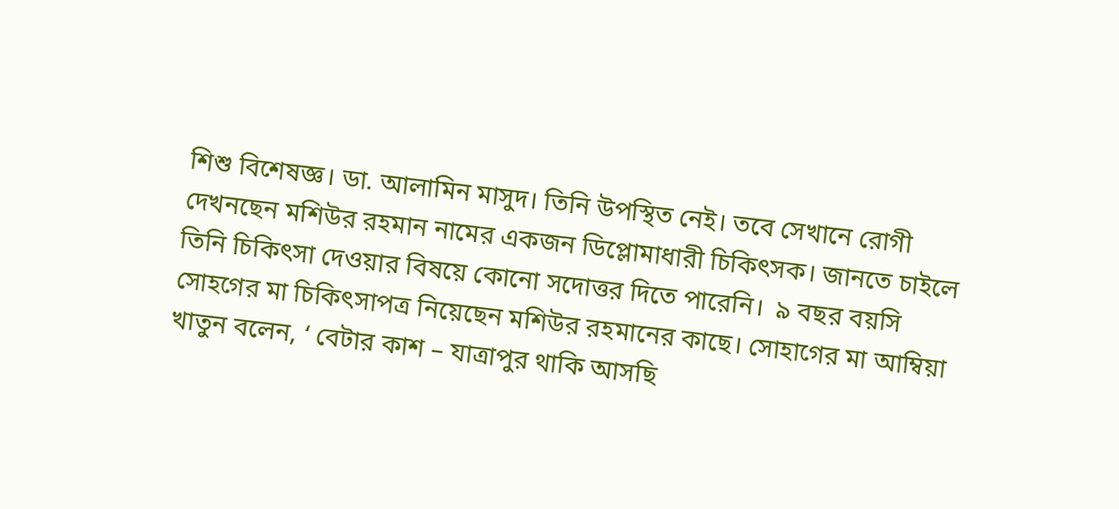শিশু বিশেষজ্ঞ। ডা. আলামিন মাসুদ। তিনি উপস্থিত নেই। তবে সেখানে রোগী দেখনছেন মশিউর রহমান নামের একজন ডিপ্লোমাধারী চিকিৎসক। জানতে চাইলে তিনি চিকিৎসা দেওয়ার বিষয়ে কোনো সদোত্তর দিতে পারেনি।  ৯ বছর বয়সি সোহগের মা চিকিৎসাপত্র নিয়েছেন মশিউর রহমানের কাছে। সোহাগের মা আম্বিয়া খাতুন বলেন, ‘ বেটার কাশ – যাত্রাপুর থাকি আসছি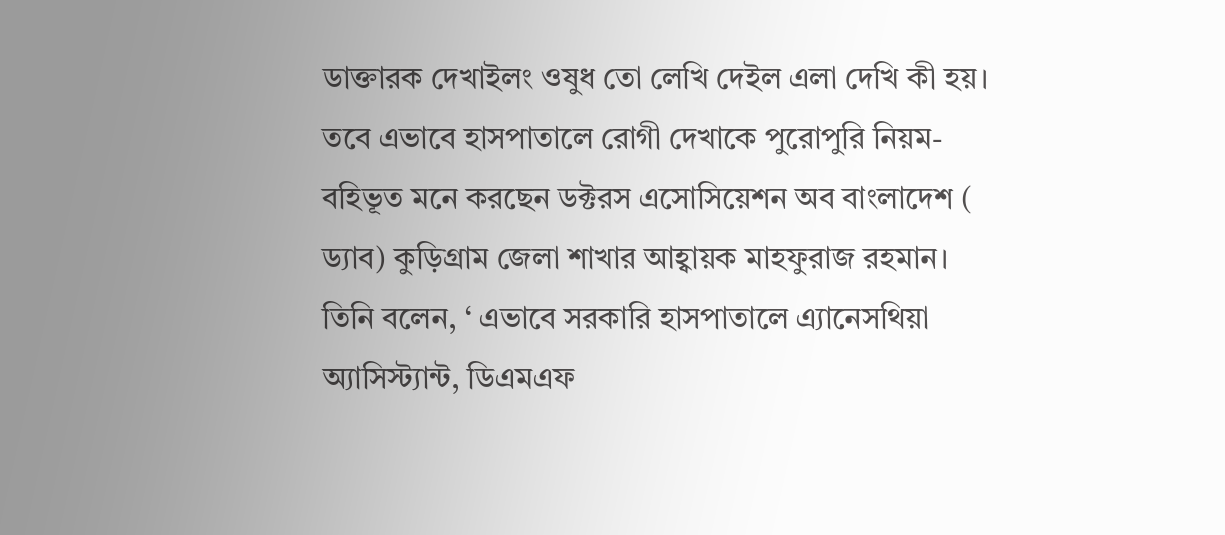ডাক্তারক দেখাইলং ওষুধ তো লেখি দেইল এলা দেখি কী হয়। তবে এভাবে হাসপাতালে রোগী দেখাকে পুরোপুরি নিয়ম- বহিভূত মনে করছেন ডক্টরস এসোসিয়েশন অব বাংলাদেশ ( ড্যাব) কুড়িগ্রাম জেলা শাখার আহ্বায়ক মাহফুরাজ রহমান। তিনি বলেন, ‘ এভাবে সরকারি হাসপাতালে এ্যানেসথিয়া অ্যাসিস্ট্যান্ট, ডিএমএফ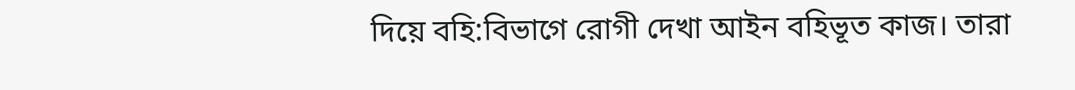দিয়ে বহি:বিভাগে রোগী দেখা আইন বহিভূত কাজ। তারা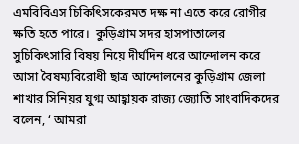এমবিবিএস চিকিৎিসকেরমত দক্ষ না এতে করে রোগীর ক্ষতি হতে পারে।  কুড়িগ্রাম সদর হাসপাতালের সুচিকিৎসারি বিষয় নিয়ে দীর্ঘদিন ধরে আন্দোলন করে আসা বৈষম্যবিরোধী ছাত্র আন্দোলনের কুড়িগ্রাম জেলা শাখার সিনিয়র যুগ্ম আহ্বায়ক রাজ্য জ্যোতি সাংবাদিকদের বলেন, ‘ আমরা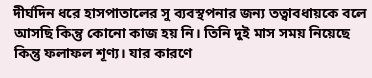দীর্ঘদিন ধরে হাসপাতালের সু ব্যবস্থপনার জন্য তত্বাবধায়কে বলে আসছি কিন্তু কোনো কাজ হয় নি। তিনি দুই মাস সময় নিয়েছে কিন্তু ফলাফল শূণ্য। যার কারণে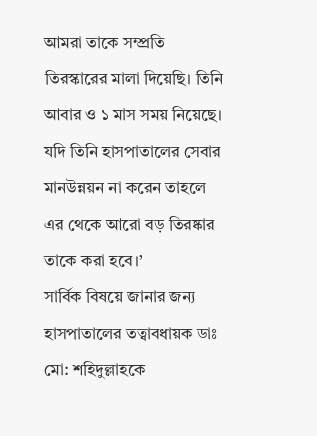আমরা তাকে সম্প্রতি তিরস্কারের মালা দিয়েছি। তিনি আবার ও ১ মাস সময় নিয়েছে। যদি তিনি হাসপাতালের সেবার মানউন্নয়ন না করেন তাহলে এর থেকে আরো বড় তিরষ্কার তাকে করা হবে।’
সার্বিক বিষয়ে জানার জন্য হাসপাতালের তত্বাবধায়ক ডাঃ মো: শহিদুল্লাহকে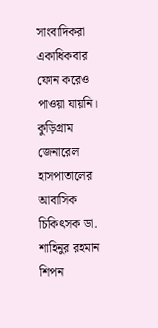সাংবাদিকরা একাধিকবার ফোন করেও পাওয়া যায়নি। কুড়িগ্রাম জেনারেল হাসপাতালের আবাসিক চিকিৎসক ডা. শাহিনুর রহমান শিপন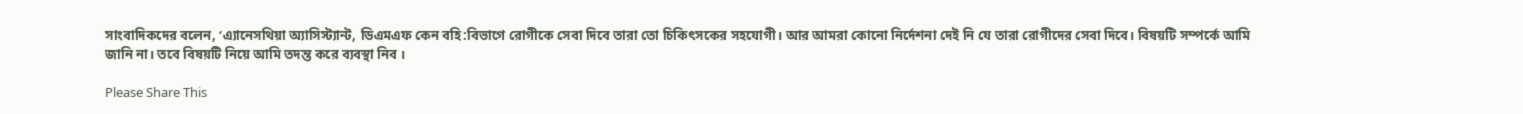সাংবাদিকদের বলেন, ‘এ্যানেসথিয়া অ্যাসিস্ট্যান্ট, ডিএমএফ কেন বহি:বিভাগে রোগীকে সেবা দিবে তারা তো চিকিৎসকের সহযোগী। আর আমরা কোনো নির্দেশনা দেই নি যে তারা রোগীদের সেবা দিবে। বিষয়টি সম্পর্কে আমি জানি না। তবে বিষয়টি নিয়ে আমি তদন্ত করে ব্যবস্থা নিব ।

Please Share This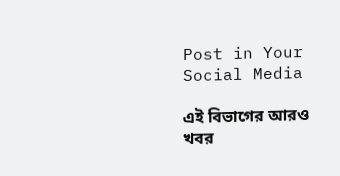Post in Your Social Media

এই বিভাগের আরও খবর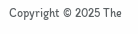Copyright © 2025 The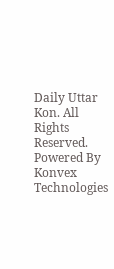Daily Uttar Kon. All Rights Reserved.
Powered By Konvex Technologies